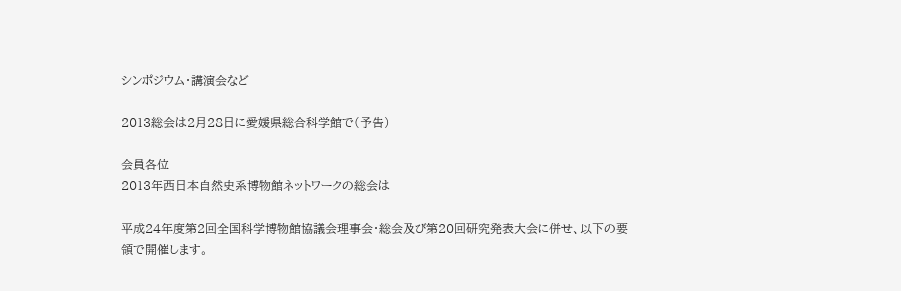シンポジウム・講演会など

2013総会は2月28日に愛媛県総合科学館で(予告)

会員各位
2013年西日本自然史系博物館ネットワークの総会は

平成24年度第2回全国科学博物館協議会理事会・総会及び第20回研究発表大会に併せ、以下の要領で開催します。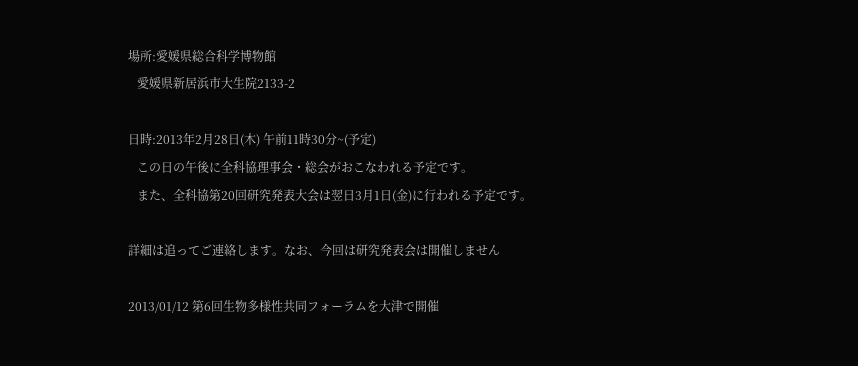場所:愛媛県総合科学博物館
   愛媛県新居浜市大生院2133-2

日時:2013年2月28日(木) 午前11時30分~(予定)
   この日の午後に全科協理事会・総会がおこなわれる予定です。
   また、全科協第20回研究発表大会は翌日3月1日(金)に行われる予定です。

詳細は追ってご連絡します。なお、今回は研究発表会は開催しません

2013/01/12 第6回生物多様性共同フォーラムを大津で開催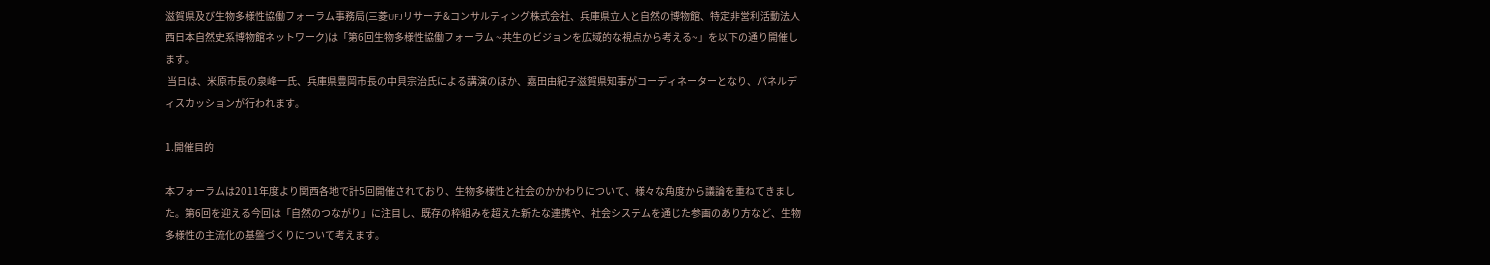滋賀県及び生物多様性協働フォーラム事務局(三菱UFJリサーチ&コンサルティング株式会社、兵庫県立人と自然の博物館、特定非営利活動法人西日本自然史系博物館ネットワーク)は「第6回生物多様性協働フォーラム ~共生のビジョンを広域的な視点から考える~」を以下の通り開催します。
 当日は、米原市長の泉峰一氏、兵庫県豊岡市長の中貝宗治氏による講演のほか、嘉田由紀子滋賀県知事がコーディネーターとなり、パネルディスカッションが行われます。

1.開催目的

本フォーラムは2011年度より関西各地で計5回開催されており、生物多様性と社会のかかわりについて、様々な角度から議論を重ねてきました。第6回を迎える今回は「自然のつながり」に注目し、既存の枠組みを超えた新たな連携や、社会システムを通じた参画のあり方など、生物多様性の主流化の基盤づくりについて考えます。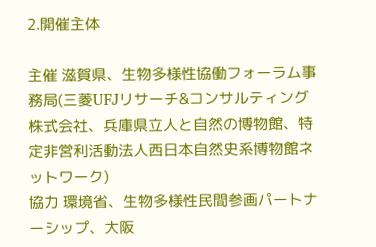2.開催主体

主催 滋賀県、生物多様性協働フォーラム事務局(三菱UFJリサーチ&コンサルティング株式会社、兵庫県立人と自然の博物館、特定非営利活動法人西日本自然史系博物館ネットワーク)
協力 環境省、生物多様性民間参画パートナーシップ、大阪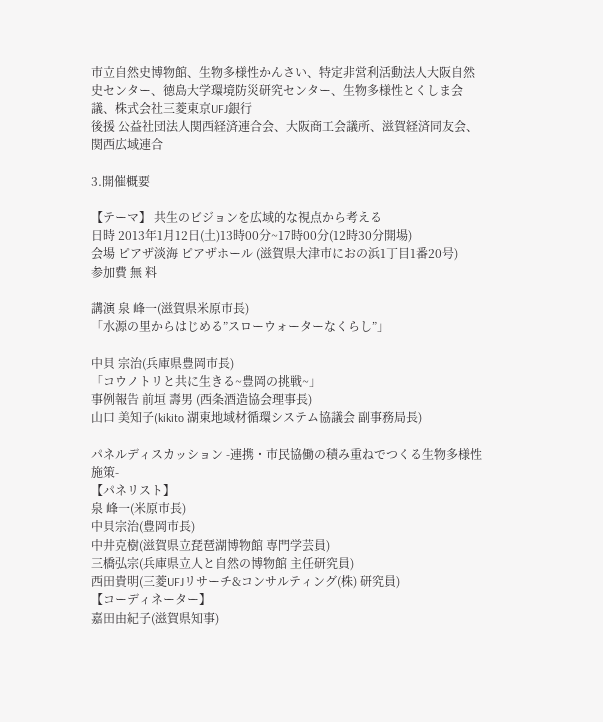市立自然史博物館、生物多様性かんさい、特定非営利活動法人大阪自然史センター、徳島大学環境防災研究センター、生物多様性とくしま会議、株式会社三菱東京UFJ銀行
後援 公益社団法人関西経済連合会、大阪商工会議所、滋賀経済同友会、関西広域連合

3.開催概要

【テーマ】 共生のビジョンを広域的な視点から考える
日時 2013年1月12日(土)13時00分~17時00分(12時30分開場)
会場 ピアザ淡海 ピアザホール (滋賀県大津市におの浜1丁目1番20号)
参加費 無 料

講演 泉 峰一(滋賀県米原市長)
「水源の里からはじめる”スローウォーターなくらし”」

中貝 宗治(兵庫県豊岡市長)
「コウノトリと共に生きる~豊岡の挑戦~」
事例報告 前垣 壽男 (西条酒造協会理事長)
山口 美知子(kikito 湖東地域材循環システム協議会 副事務局長)

パネルディスカッション -連携・市民協働の積み重ねでつくる生物多様性施策-
【パネリスト】
泉 峰一(米原市長)
中貝宗治(豊岡市長)
中井克樹(滋賀県立琵琶湖博物館 専門学芸員)
三橋弘宗(兵庫県立人と自然の博物館 主任研究員)
西田貴明(三菱UFJリサーチ&コンサルティング(株) 研究員)
【コーディネーター】
嘉田由紀子(滋賀県知事)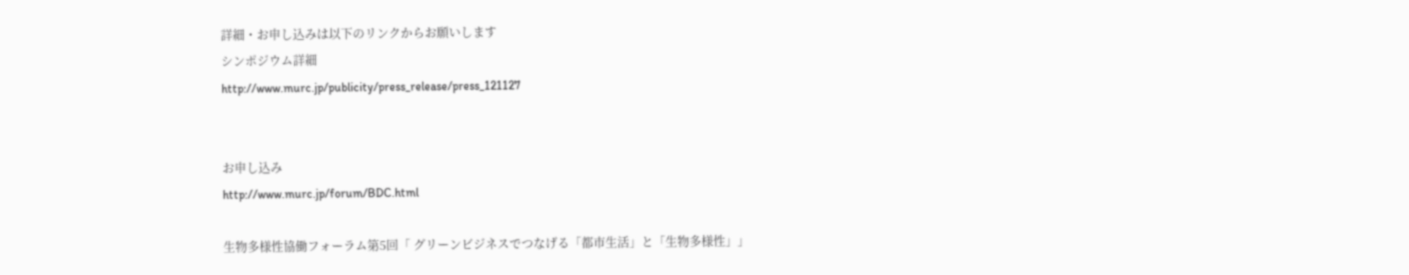詳細・お申し込みは以下のリンクからお願いします
シンポジウム詳細
http://www.murc.jp/publicity/press_release/press_121127


お申し込み
http://www.murc.jp/forum/BDC.html

生物多様性協働フォーラム第5回「 グリーンビジネスでつなげる「都市生活」と「生物多様性」」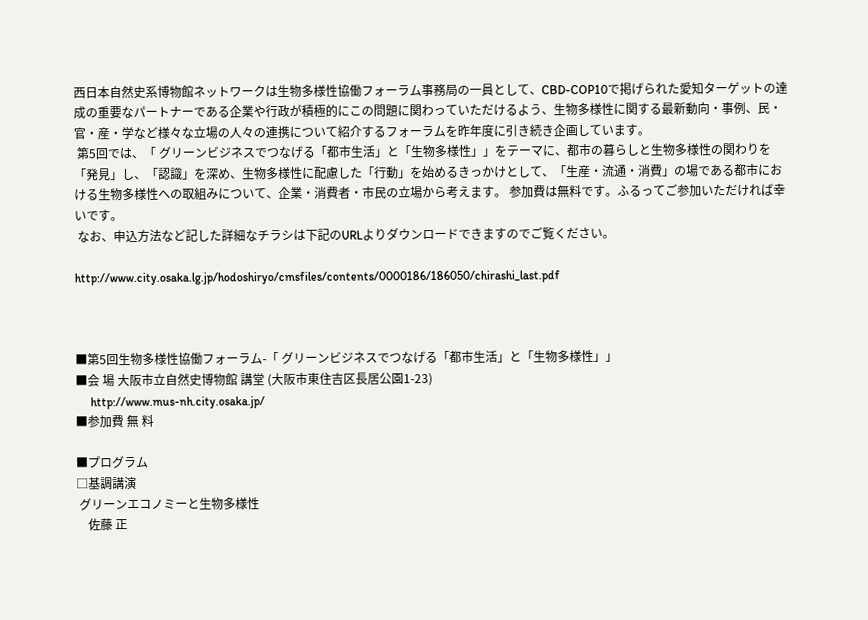西日本自然史系博物館ネットワークは生物多様性協働フォーラム事務局の一員として、CBD-COP10で掲げられた愛知ターゲットの達成の重要なパートナーである企業や行政が積極的にこの問題に関わっていただけるよう、生物多様性に関する最新動向・事例、民・官・産・学など様々な立場の人々の連携について紹介するフォーラムを昨年度に引き続き企画しています。
 第5回では、「 グリーンビジネスでつなげる「都市生活」と「生物多様性」」をテーマに、都市の暮らしと生物多様性の関わりを「発見」し、「認識」を深め、生物多様性に配慮した「行動」を始めるきっかけとして、「生産・流通・消費」の場である都市における生物多様性への取組みについて、企業・消費者・市民の立場から考えます。 参加費は無料です。ふるってご参加いただければ幸いです。
 なお、申込方法など記した詳細なチラシは下記のURLよりダウンロードできますのでご覧ください。

http://www.city.osaka.lg.jp/hodoshiryo/cmsfiles/contents/0000186/186050/chirashi_last.pdf



■第5回生物多様性協働フォーラム-「 グリーンビジネスでつなげる「都市生活」と「生物多様性」」
■会 場 大阪市立自然史博物館 講堂 (大阪市東住吉区長居公園1-23)
     http://www.mus-nh.city.osaka.jp/
■参加費 無 料

■プログラム
□基調講演
 グリーンエコノミーと生物多様性
    佐藤 正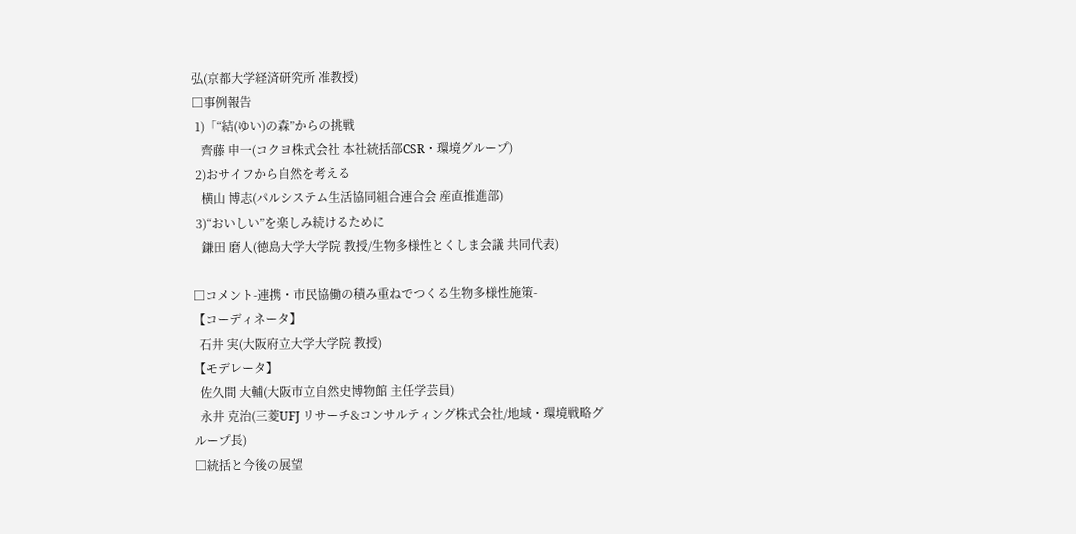弘(京都大学経済研究所 准教授)
□事例報告
 1)「“結(ゆい)の森”からの挑戦
   齊藤 申一(コクヨ株式会社 本社統括部CSR・環境グループ)
 2)おサイフから自然を考える
   横山 博志(パルシステム生活協同組合連合会 産直推進部)
 3)“おいしい”を楽しみ続けるために
   鎌田 磨人(徳島大学大学院 教授/生物多様性とくしま会議 共同代表)

□コメント-連携・市民協働の積み重ねでつくる生物多様性施策-
【コーディネータ】
  石井 実(大阪府立大学大学院 教授)
【モデレータ】
  佐久間 大輔(大阪市立自然史博物館 主任学芸員)
  永井 克治(三菱UFJ リサーチ&コンサルティング株式会社/地域・環境戦略グ
ループ長)
□統括と今後の展望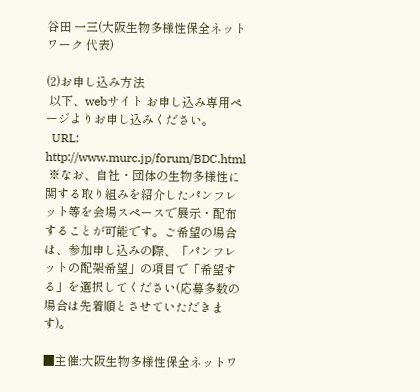谷田 一三(大阪生物多様性保全ネットワーク 代表)

(2)お申し込み方法
 以下、webサイト お申し込み専用ページよりお申し込みください。
  URL: http://www.murc.jp/forum/BDC.html
 ※なお、自社・団体の生物多様性に関する取り組みを紹介したパンフレット等を会場スペースで展示・配布することが可能です。ご希望の場合は、参加申し込みの際、「パンフレットの配架希望」の項目で「希望する」を選択してください(応募多数の場合は先着順とさせていただきます)。

■主催:大阪生物多様性保全ネットワ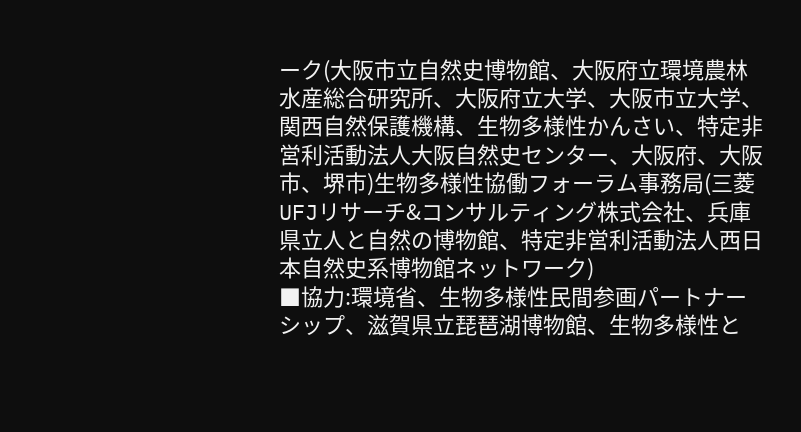ーク(大阪市立自然史博物館、大阪府立環境農林水産総合研究所、大阪府立大学、大阪市立大学、 関西自然保護機構、生物多様性かんさい、特定非営利活動法人大阪自然史センター、大阪府、大阪市、堺市)生物多様性協働フォーラム事務局(三菱UFJリサーチ&コンサルティング株式会社、兵庫県立人と自然の博物館、特定非営利活動法人西日本自然史系博物館ネットワーク)
■協力:環境省、生物多様性民間参画パートナーシップ、滋賀県立琵琶湖博物館、生物多様性と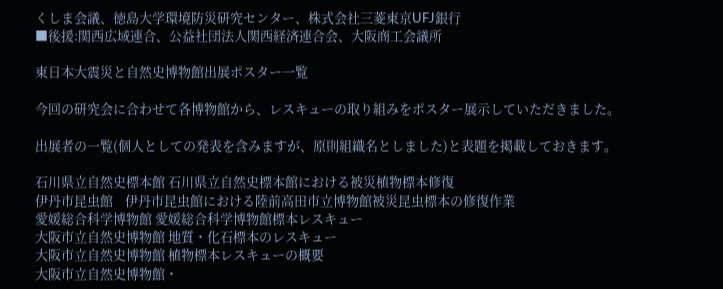くしま会議、徳島大学環境防災研究センター、株式会社三菱東京UFJ銀行
■後援:関西広域連合、公益社団法人関西経済連合会、大阪商工会議所

東日本大震災と自然史博物館出展ポスター一覧

今回の研究会に合わせて各博物館から、レスキューの取り組みをポスター展示していただきました。

出展者の一覧(個人としての発表を含みますが、原則組織名としました)と表題を掲載しておきます。

石川県立自然史標本館 石川県立自然史標本館における被災植物標本修復
伊丹市昆虫館    伊丹市昆虫館における陸前高田市立博物館被災昆虫標本の修復作業
愛媛総合科学博物館 愛媛総合科学博物館標本レスキュー
大阪市立自然史博物館 地質・化石標本のレスキュー
大阪市立自然史博物館 植物標本レスキューの概要
大阪市立自然史博物館・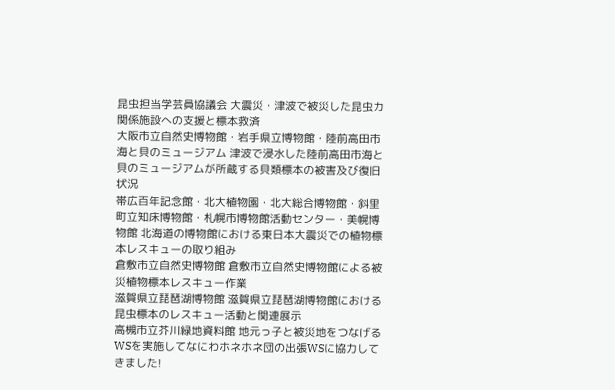昆虫担当学芸員協議会 大震災・津波で被災した昆虫カ関係施設への支援と標本救済
大阪市立自然史博物館・岩手県立博物館・陸前高田市海と貝のミュージアム 津波で浸水した陸前高田市海と貝のミュージアムが所蔵する貝類標本の被害及び復旧状況
帯広百年記念館・北大植物園・北大総合博物館・斜里町立知床博物館・札幌市博物館活動センター・美幌博物館 北海道の博物館における東日本大震災での植物標本レスキューの取り組み
倉敷市立自然史博物館 倉敷市立自然史博物館による被災植物標本レスキュー作業
滋賀県立琵琶湖博物館 滋賀県立琵琶湖博物館における昆虫標本のレスキュー活動と関連展示
高槻市立芥川緑地資料館 地元っ子と被災地をつなげるWSを実施してなにわホネホネ団の出張WSに協力してきました!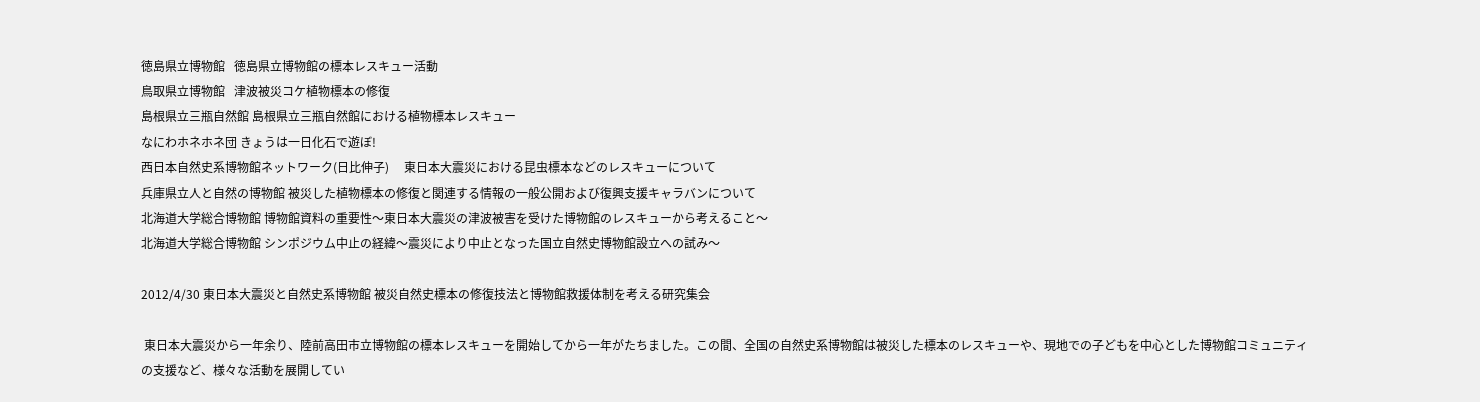徳島県立博物館   徳島県立博物館の標本レスキュー活動
鳥取県立博物館   津波被災コケ植物標本の修復
島根県立三瓶自然館 島根県立三瓶自然館における植物標本レスキュー
なにわホネホネ団 きょうは一日化石で遊ぼ!
西日本自然史系博物館ネットワーク(日比伸子)     東日本大震災における昆虫標本などのレスキューについて
兵庫県立人と自然の博物館 被災した植物標本の修復と関連する情報の一般公開および復興支援キャラバンについて
北海道大学総合博物館 博物館資料の重要性〜東日本大震災の津波被害を受けた博物館のレスキューから考えること〜
北海道大学総合博物館 シンポジウム中止の経緯〜震災により中止となった国立自然史博物館設立への試み〜

2012/4/30 東日本大震災と自然史系博物館 被災自然史標本の修復技法と博物館救援体制を考える研究集会

 東日本大震災から一年余り、陸前高田市立博物館の標本レスキューを開始してから一年がたちました。この間、全国の自然史系博物館は被災した標本のレスキューや、現地での子どもを中心とした博物館コミュニティの支援など、様々な活動を展開してい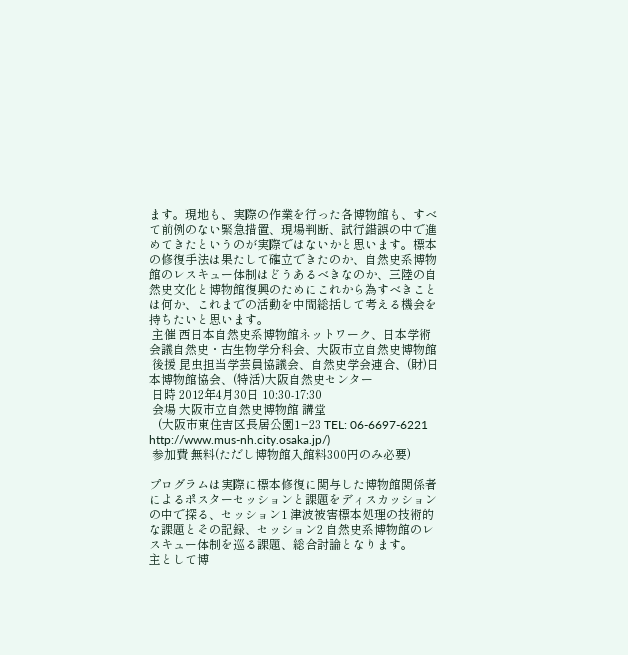ます。現地も、実際の作業を行った各博物館も、すべて前例のない緊急措置、現場判断、試行錯誤の中で進めてきたというのが実際ではないかと思います。標本の修復手法は果たして確立できたのか、自然史系博物館のレスキュー体制はどうあるべきなのか、三陸の自然史文化と博物館復興のためにこれから為すべきことは何か、これまでの活動を中間総括して考える機会を持ちたいと思います。
 主催 西日本自然史系博物館ネットワーク、日本学術会議自然史・古生物学分科会、大阪市立自然史博物館
 後援 昆虫担当学芸員協議会、自然史学会連合、(財)日本博物館協会、(特活)大阪自然史センター
 日時 2012年4月30日 10:30-17:30
 会場 大阪市立自然史博物館 講堂
   (大阪市東住吉区長居公園1−23 TEL: 06-6697-6221 http://www.mus-nh.city.osaka.jp/)
 参加費 無料(ただし博物館入館料300円のみ必要)

プログラムは実際に標本修復に関与した博物館関係者によるポスターセッションと課題をディスカッションの中で探る、セッション1 津波被害標本処理の技術的な課題とその記録、セッション2 自然史系博物館のレスキュー体制を巡る課題、総合討論となります。
主として博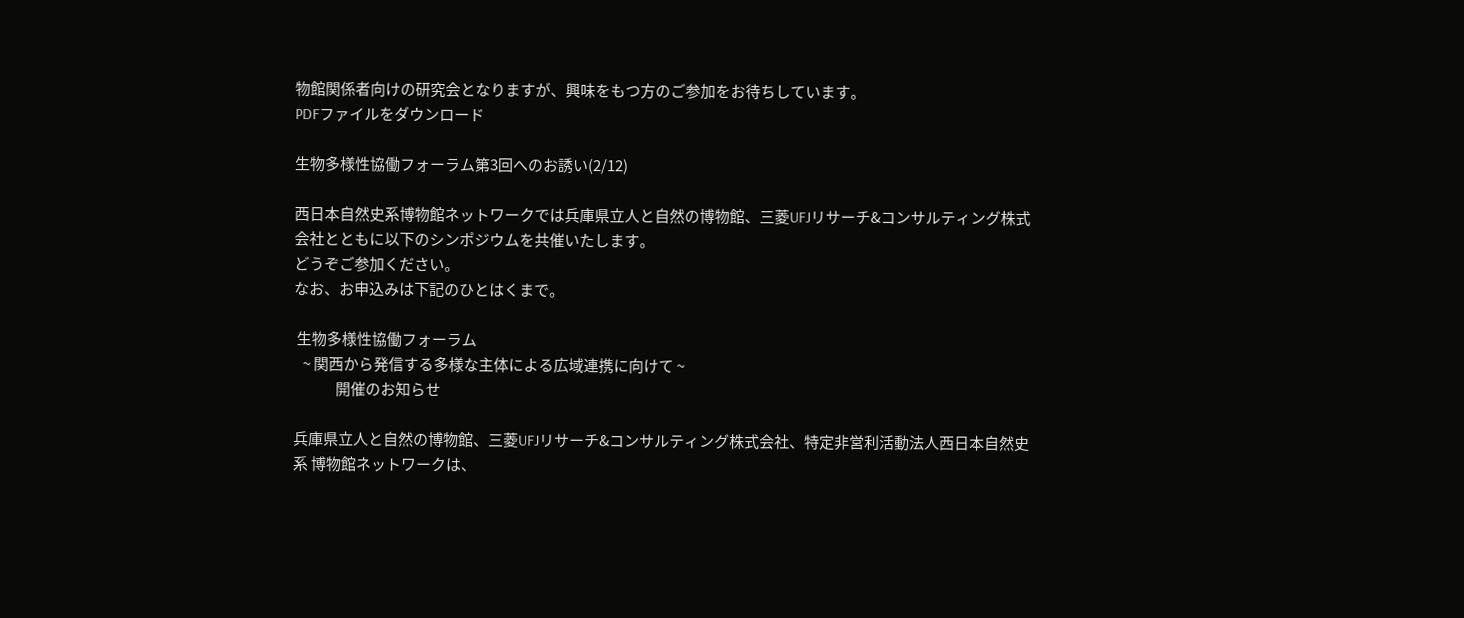物館関係者向けの研究会となりますが、興味をもつ方のご参加をお待ちしています。
PDFファイルをダウンロード

生物多様性協働フォーラム第3回へのお誘い(2/12)

西日本自然史系博物館ネットワークでは兵庫県立人と自然の博物館、三菱UFJリサーチ&コンサルティング株式会社とともに以下のシンポジウムを共催いたします。
どうぞご参加ください。
なお、お申込みは下記のひとはくまで。

 生物多様性協働フォーラム
   ~ 関西から発信する多様な主体による広域連携に向けて ~
              開催のお知らせ

兵庫県立人と自然の博物館、三菱UFJリサーチ&コンサルティング株式会社、特定非営利活動法人西日本自然史系 博物館ネットワークは、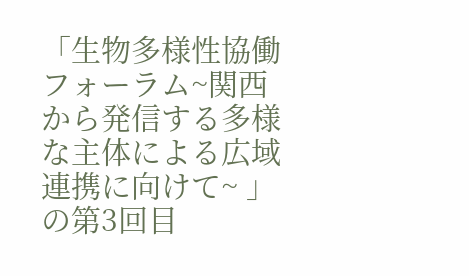「生物多様性協働フォーラム~関西から発信する多様な主体による広域連携に向けて~ 」の第3回目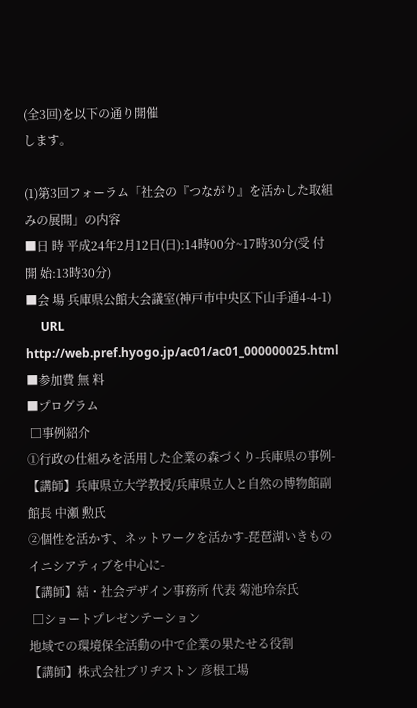(全3回)を以下の通り開催
します。

(1)第3回フォーラム「社会の『つながり』を活かした取組みの展開」の内容
■日 時 平成24年2月12日(日):14時00分~17時30分(受 付 開 始:13時30分)
■会 場 兵庫県公館大会議室(神戸市中央区下山手通4-4-1)
     URL http://web.pref.hyogo.jp/ac01/ac01_000000025.html
■参加費 無 料
■プログラム
 □事例紹介
①行政の仕組みを活用した企業の森づくり-兵庫県の事例-
【講師】兵庫県立大学教授/兵庫県立人と自然の博物館副館長 中瀬 勲氏
②個性を活かす、ネットワークを活かす-琵琶湖いきものイニシアティブを中心に-
【講師】結・社会デザイン事務所 代表 菊池玲奈氏
 □ショートプレゼンテーション
地域での環境保全活動の中で企業の果たせる役割
【講師】株式会社ブリヂストン 彦根工場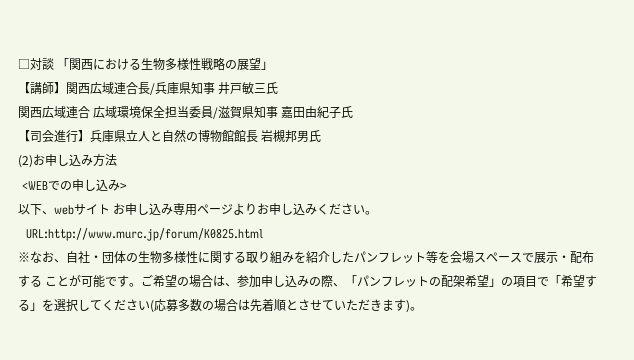□対談 「関西における生物多様性戦略の展望」
【講師】関西広域連合長/兵庫県知事 井戸敏三氏
関西広域連合 広域環境保全担当委員/滋賀県知事 嘉田由紀子氏
【司会進行】兵庫県立人と自然の博物館館長 岩槻邦男氏
(2)お申し込み方法
 <WEBでの申し込み>
以下、webサイト お申し込み専用ページよりお申し込みください。
  URL:http://www.murc.jp/forum/K0825.html
※なお、自社・団体の生物多様性に関する取り組みを紹介したパンフレット等を会場スペースで展示・配布する ことが可能です。ご希望の場合は、参加申し込みの際、「パンフレットの配架希望」の項目で「希望する」を選択してください(応募多数の場合は先着順とさせていただきます)。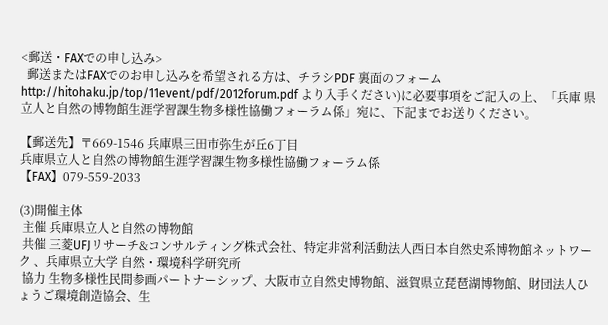<郵送・FAXでの申し込み>
  郵送またはFAXでのお申し込みを希望される方は、チラシPDF 裏面のフォーム
http://hitohaku.jp/top/11event/pdf/2012forum.pdf より入手ください)に必要事項をご記入の上、「兵庫 県立人と自然の博物館生涯学習課生物多様性協働フォーラム係」宛に、下記までお送りください。

【郵送先】〒669-1546 兵庫県三田市弥生が丘6丁目
兵庫県立人と自然の博物館生涯学習課生物多様性協働フォーラム係
【FAX】079-559-2033

(3)開催主体
 主催 兵庫県立人と自然の博物館
 共催 三菱UFJリサーチ&コンサルティング株式会社、特定非営利活動法人西日本自然史系博物館ネットワーク 、兵庫県立大学 自然・環境科学研究所
 協力 生物多様性民間参画パートナーシップ、大阪市立自然史博物館、滋賀県立琵琶湖博物館、財団法人ひょうご環境創造協会、生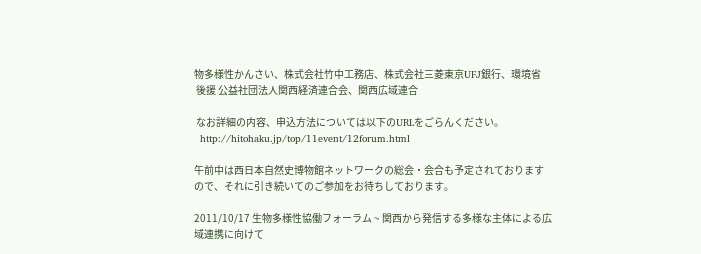物多様性かんさい、株式会社竹中工務店、株式会社三菱東京UFJ銀行、環境省
 後援 公益社団法人関西経済連合会、関西広域連合

 なお詳細の内容、申込方法については以下のURLをごらんください。
  http://hitohaku.jp/top/11event/12forum.html

午前中は西日本自然史博物館ネットワークの総会・会合も予定されておりますので、それに引き続いてのご参加をお待ちしております。

2011/10/17 生物多様性協働フォーラム ~ 関西から発信する多様な主体による広域連携に向けて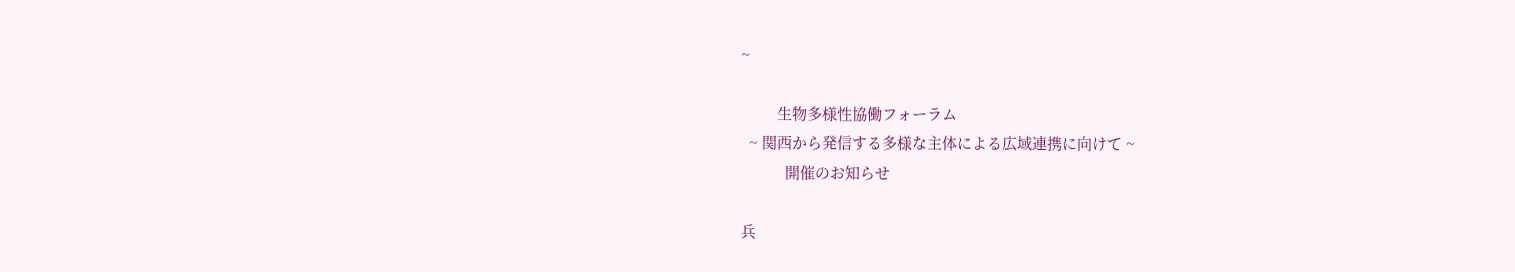~

         生物多様性協働フォーラム
  ~ 関西から発信する多様な主体による広域連携に向けて ~
           開催のお知らせ

兵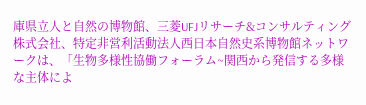庫県立人と自然の博物館、三菱UFJリサーチ&コンサルティング株式会社、特定非営利活動法人西日本自然史系博物館ネットワークは、「生物多様性協働フォーラム~関西から発信する多様な主体によ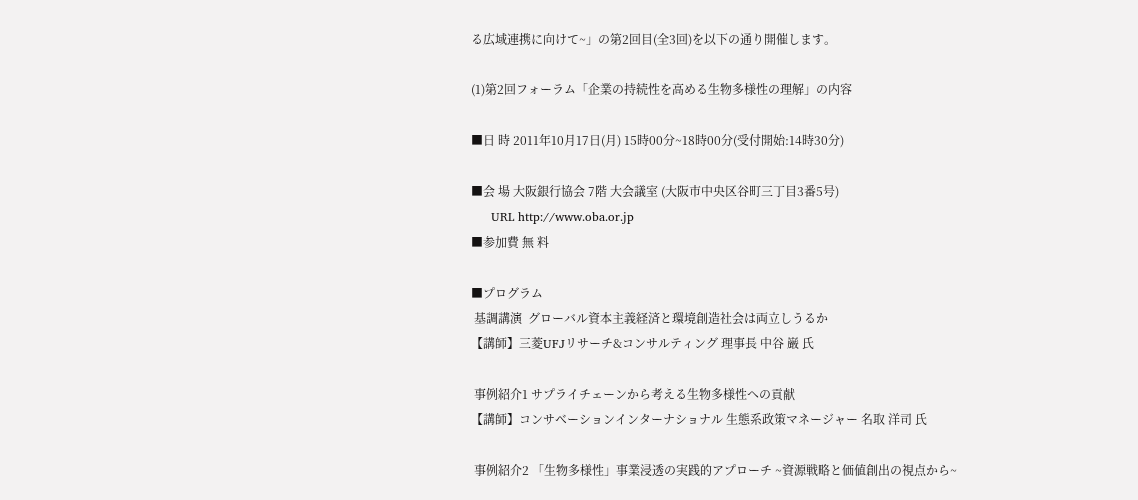る広域連携に向けて~」の第2回目(全3回)を以下の通り開催します。

(1)第2回フォーラム「企業の持続性を高める生物多様性の理解」の内容

■日 時 2011年10月17日(月) 15時00分~18時00分(受付開始:14時30分)

■会 場 大阪銀行協会 7階 大会議室 (大阪市中央区谷町三丁目3番5号)
     URL http://www.oba.or.jp
■参加費 無 料

■プログラム
 基調講演  グローバル資本主義経済と環境創造社会は両立しうるか
【講師】三菱UFJリサーチ&コンサルティング 理事長 中谷 巌 氏

 事例紹介1 サプライチェーンから考える生物多様性への貢献
【講師】コンサベーションインターナショナル 生態系政策マネージャー 名取 洋司 氏

 事例紹介2 「生物多様性」事業浸透の実践的アプローチ ~資源戦略と価値創出の視点から~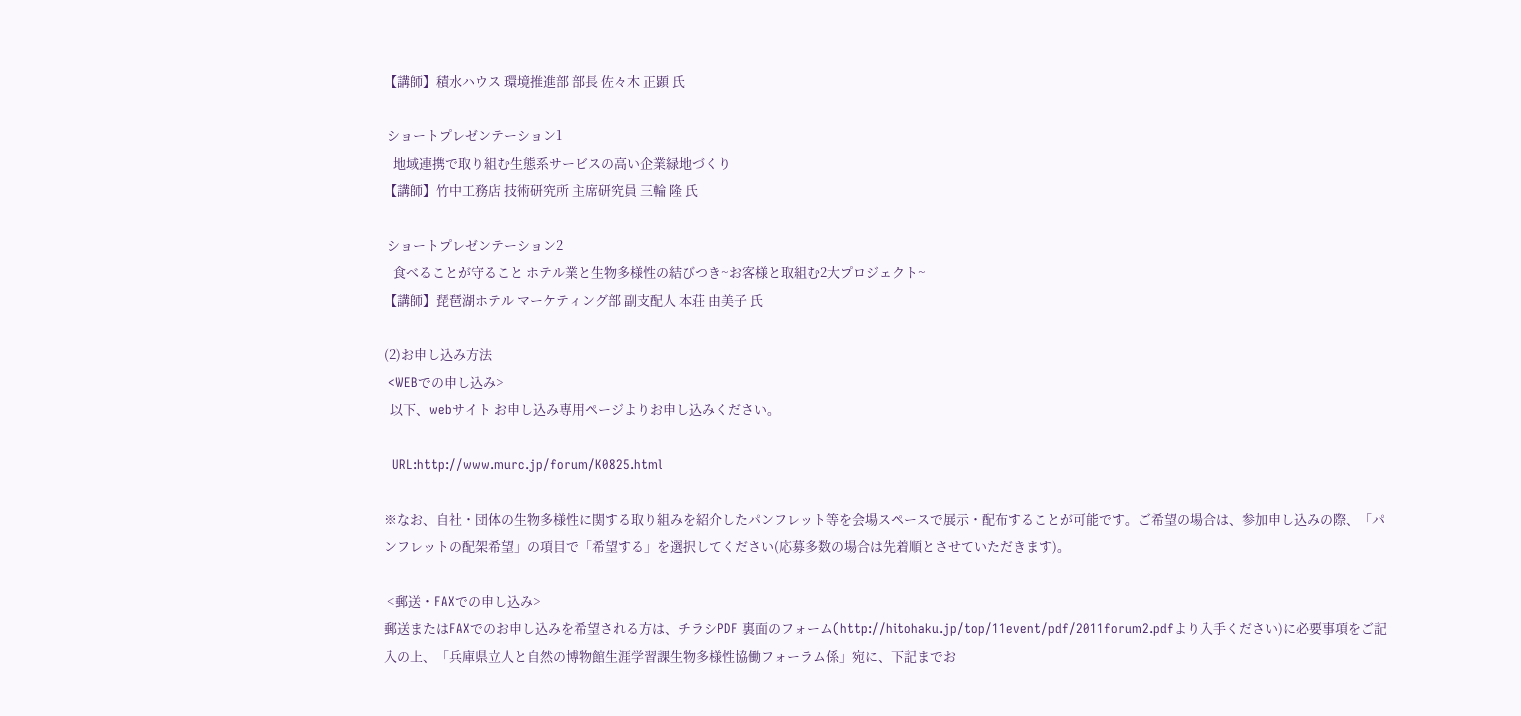【講師】積水ハウス 環境推進部 部長 佐々木 正顕 氏

 ショートプレゼンテーション1
   地域連携で取り組む生態系サービスの高い企業緑地づくり
【講師】竹中工務店 技術研究所 主席研究員 三輪 隆 氏

 ショートプレゼンテーション2
   食べることが守ること ホテル業と生物多様性の結びつき~お客様と取組む2大プロジェクト~
【講師】琵琶湖ホテル マーケティング部 副支配人 本荘 由美子 氏

(2)お申し込み方法
 <WEBでの申し込み>
  以下、webサイト お申し込み専用ページよりお申し込みください。

  URL:http://www.murc.jp/forum/K0825.html

※なお、自社・団体の生物多様性に関する取り組みを紹介したパンフレット等を会場スペースで展示・配布することが可能です。ご希望の場合は、参加申し込みの際、「パンフレットの配架希望」の項目で「希望する」を選択してください(応募多数の場合は先着順とさせていただきます)。

 <郵送・FAXでの申し込み>
郵送またはFAXでのお申し込みを希望される方は、チラシPDF 裏面のフォーム(http://hitohaku.jp/top/11event/pdf/2011forum2.pdfより入手ください)に必要事項をご記入の上、「兵庫県立人と自然の博物館生涯学習課生物多様性協働フォーラム係」宛に、下記までお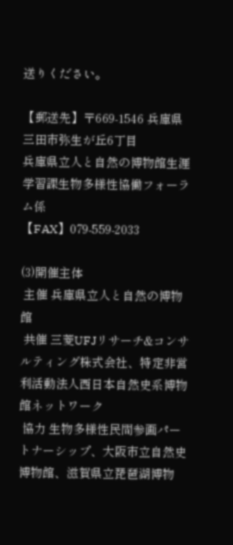送りください。

【郵送先】〒669-1546 兵庫県三田市弥生が丘6丁目
兵庫県立人と自然の博物館生涯学習課生物多様性協働フォーラム係
【FAX】079-559-2033

(3)開催主体
 主催 兵庫県立人と自然の博物館
 共催 三菱UFJリサーチ&コンサルティング株式会社、特定非営利活動法人西日本自然史系博物館ネットワーク
 協力 生物多様性民間参画パートナーシップ、大阪市立自然史博物館、滋賀県立琵琶湖博物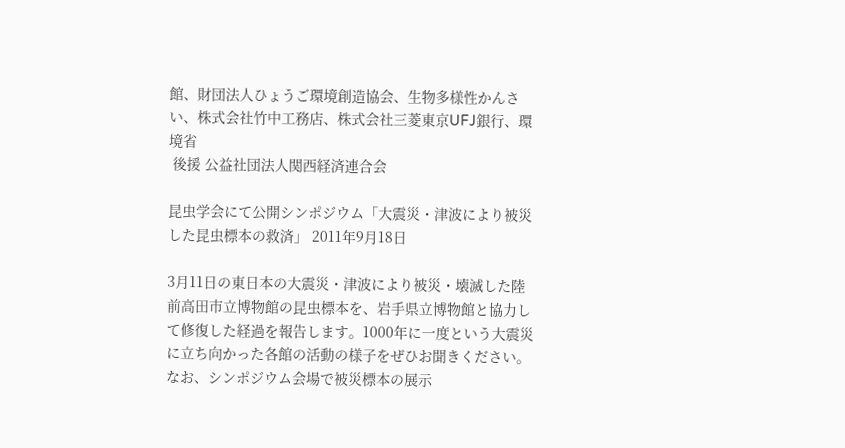館、財団法人ひょうご環境創造協会、生物多様性かんさい、株式会社竹中工務店、株式会社三菱東京UFJ銀行、環境省
 後援 公益社団法人関西経済連合会

昆虫学会にて公開シンポジウム「大震災・津波により被災した昆虫標本の救済」 2011年9月18日

3月11日の東日本の大震災・津波により被災・壊滅した陸前高田市立博物館の昆虫標本を、岩手県立博物館と協力して修復した経過を報告します。1000年に一度という大震災に立ち向かった各館の活動の様子をぜひお聞きください。なお、シンポジウム会場で被災標本の展示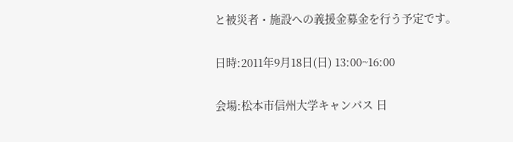と被災者・施設への義援金募金を行う予定です。

日時:2011年9月18日(日) 13:00~16:00

会場:松本市信州大学キャンパス 日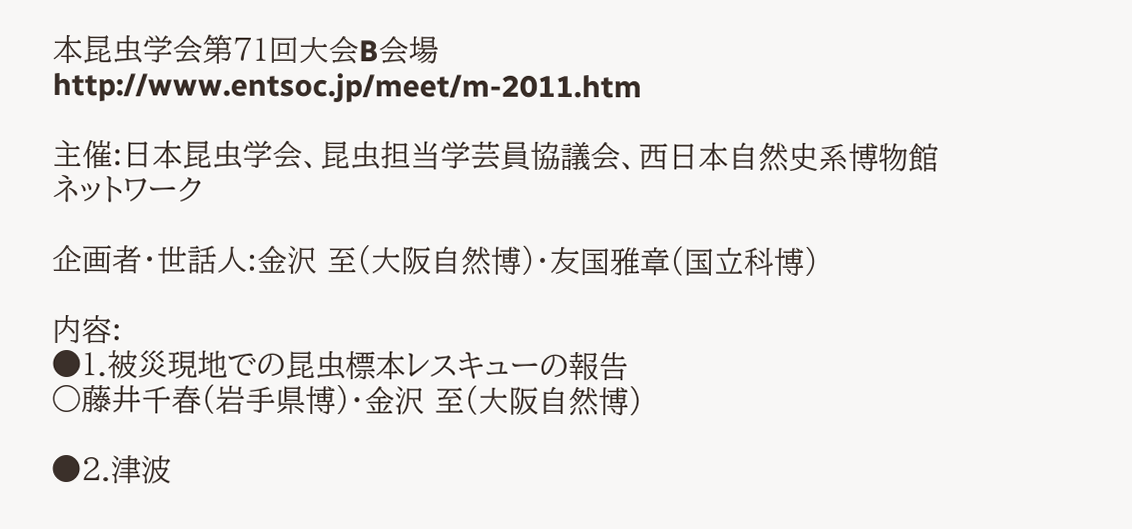本昆虫学会第71回大会B会場
http://www.entsoc.jp/meet/m-2011.htm

主催:日本昆虫学会、昆虫担当学芸員協議会、西日本自然史系博物館ネットワーク

企画者・世話人:金沢 至(大阪自然博)・友国雅章(国立科博)

内容:
●1.被災現地での昆虫標本レスキューの報告
○藤井千春(岩手県博)・金沢 至(大阪自然博)

●2.津波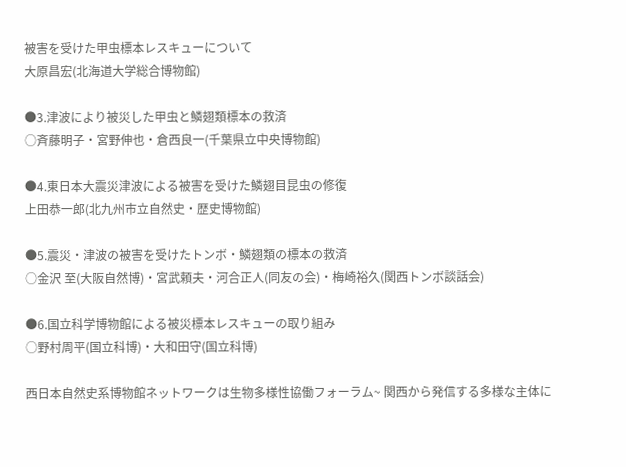被害を受けた甲虫標本レスキューについて
大原昌宏(北海道大学総合博物館)

●3.津波により被災した甲虫と鱗翅類標本の救済
○斉藤明子・宮野伸也・倉西良一(千葉県立中央博物館)

●4.東日本大震災津波による被害を受けた鱗翅目昆虫の修復
上田恭一郎(北九州市立自然史・歴史博物館)

●5.震災・津波の被害を受けたトンボ・鱗翅類の標本の救済
○金沢 至(大阪自然博)・宮武頼夫・河合正人(同友の会)・梅崎裕久(関西トンボ談話会)

●6.国立科学博物館による被災標本レスキューの取り組み
○野村周平(国立科博)・大和田守(国立科博)

西日本自然史系博物館ネットワークは生物多様性協働フォーラム~ 関西から発信する多様な主体に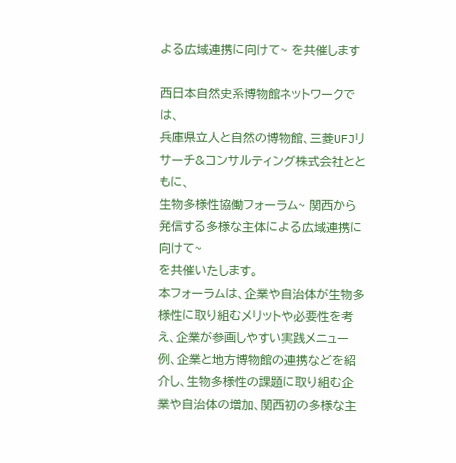よる広域連携に向けて~ を共催します

西日本自然史系博物館ネットワークでは、
兵庫県立人と自然の博物館、三菱UFJリサーチ&コンサルティング株式会社とともに、
生物多様性協働フォーラム~ 関西から発信する多様な主体による広域連携に向けて~
を共催いたします。
本フォーラムは、企業や自治体が生物多様性に取り組むメリットや必要性を考え、企業が参画しやすい実践メニュー例、企業と地方博物館の連携などを紹介し、生物多様性の課題に取り組む企業や自治体の増加、関西初の多様な主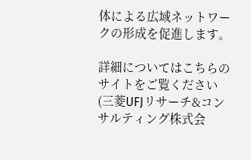体による広域ネットワークの形成を促進します。

詳細についてはこちらのサイトをご覧ください (三菱UFJリサーチ&コンサルティング株式会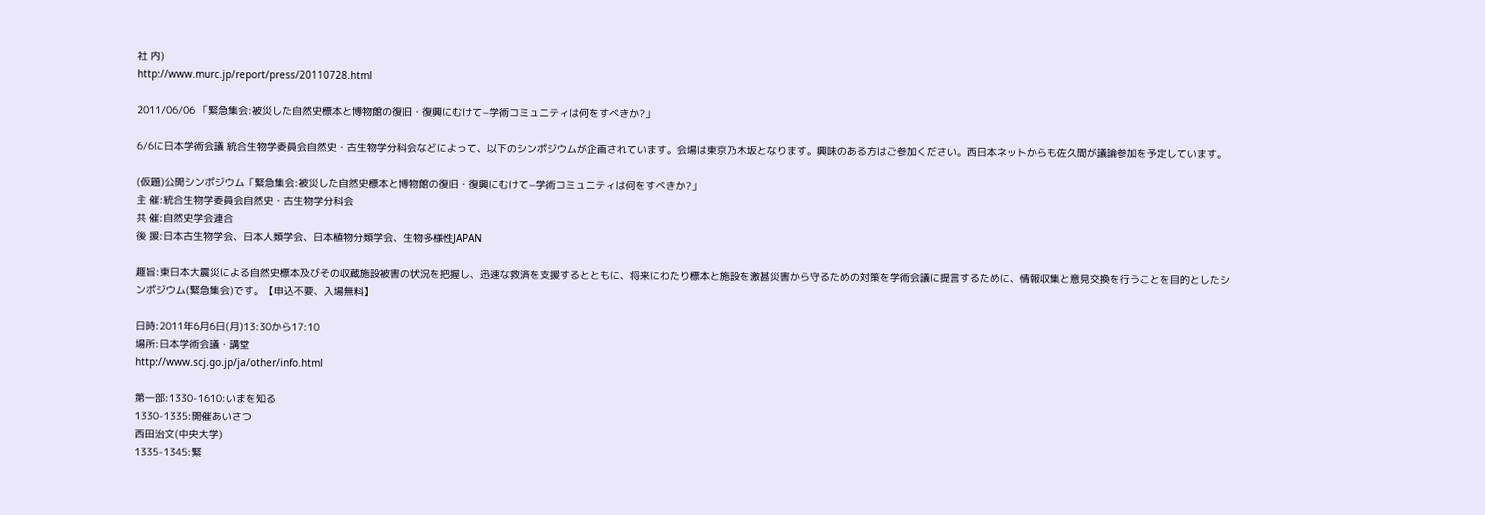社 内)
http://www.murc.jp/report/press/20110728.html

2011/06/06 「緊急集会:被災した自然史標本と博物館の復旧・復興にむけて−学術コミュニティは何をすべきか?」

6/6に日本学術会議 統合生物学委員会自然史・古生物学分科会などによって、以下のシンポジウムが企画されています。会場は東京乃木坂となります。興味のある方はご参加ください。西日本ネットからも佐久間が議論参加を予定しています。

(仮題)公開シンポジウム「緊急集会:被災した自然史標本と博物館の復旧・復興にむけて−学術コミュニティは何をすべきか?」
主 催:統合生物学委員会自然史・古生物学分科会
共 催:自然史学会連合
後 援:日本古生物学会、日本人類学会、日本植物分類学会、生物多様性JAPAN

趣旨:東日本大震災による自然史標本及びその収蔵施設被害の状況を把握し、迅速な救済を支援するとともに、将来にわたり標本と施設を激甚災害から守るための対策を学術会議に提言するために、情報収集と意見交換を行うことを目的としたシンポジウム(緊急集会)です。【申込不要、入場無料】

日時:2011年6月6日(月)13:30から17:10
場所:日本学術会議・講堂
http://www.scj.go.jp/ja/other/info.html

第一部:1330-1610:いまを知る
1330-1335:開催あいさつ
西田治文(中央大学)
1335-1345:緊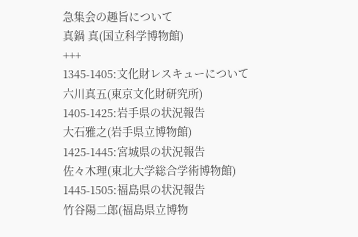急集会の趣旨について
真鍋 真(国立科学博物館)
+++
1345-1405:文化財レスキューについて
六川真五(東京文化財研究所)
1405-1425:岩手県の状況報告
大石雅之(岩手県立博物館)
1425-1445:宮城県の状況報告
佐々木理(東北大学総合学術博物館)
1445-1505:福島県の状況報告
竹谷陽二郎(福島県立博物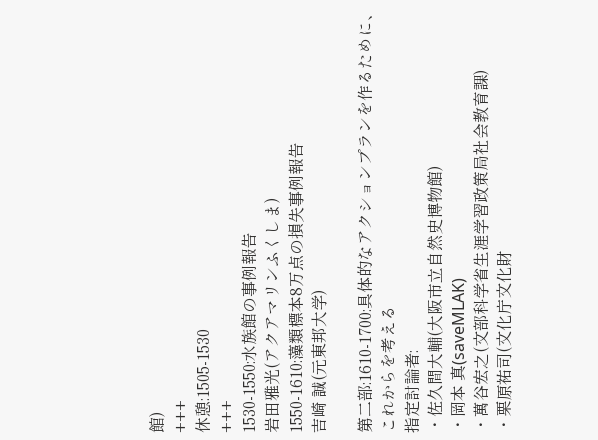館)
+++
休憩:1505-1530
+++
1530-1550:水族館の事例報告
岩田雅光(アクアマリンふくしま)
1550-1610:藻類標本8万点の損失事例報告
吉崎 誠(元東邦大学)

第二部:1610-1700:具体的なアクションプランを作るために、これからを考える
指定討論者:
・佐久間大輔(大阪市立自然史博物館)
・岡本 真(saveMLAK)
・萬谷宏之(文部科学省生涯学習政策局社会教育課)
・栗原祐司(文化庁文化財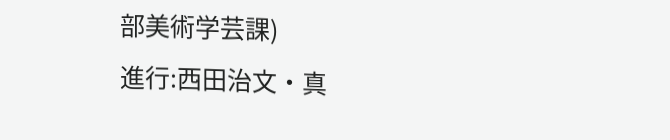部美術学芸課)
進行:西田治文・真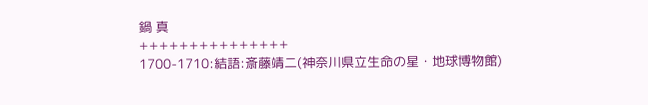鍋 真
+++++++++++++++
1700-1710:結語:斎藤靖二(神奈川県立生命の星・地球博物館)